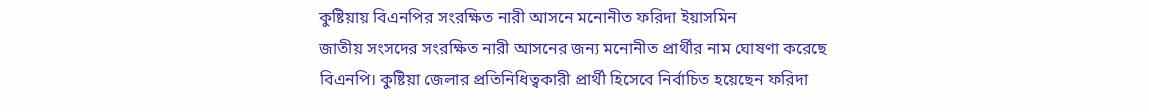কুষ্টিয়ায় বিএনপির সংরক্ষিত নারী আসনে মনোনীত ফরিদা ইয়াসমিন
জাতীয় সংসদের সংরক্ষিত নারী আসনের জন্য মনোনীত প্রার্থীর নাম ঘোষণা করেছে বিএনপি। কুষ্টিয়া জেলার প্রতিনিধিত্বকারী প্রার্থী হিসেবে নির্বাচিত হয়েছেন ফরিদা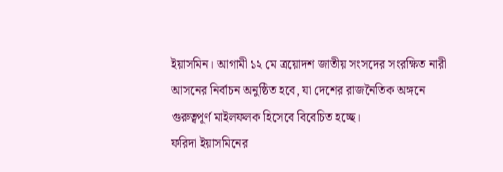ইয়াসমিন। আগামী ১২ মে ত্রয়োদশ জাতীয় সংসদের সংরক্ষিত নারী আসনের নির্বাচন অনুষ্ঠিত হবে, যা দেশের রাজনৈতিক অঙ্গনে গুরুত্বপূর্ণ মাইলফলক হিসেবে বিবেচিত হচ্ছে।
ফরিদা ইয়াসমিনের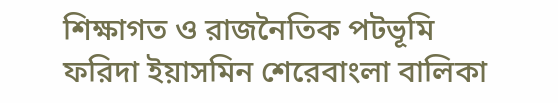শিক্ষাগত ও রাজনৈতিক পটভূমি
ফরিদা ইয়াসমিন শেরেবাংলা বালিকা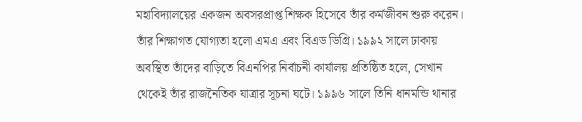মহাবিদ্যালয়ের একজন অবসরপ্রাপ্ত শিক্ষক হিসেবে তাঁর কর্মজীবন শুরু করেন। তাঁর শিক্ষাগত যোগ্যতা হলো এমএ এবং বিএড ডিগ্রি। ১৯৯২ সালে ঢাকায় অবস্থিত তাঁদের বাড়িতে বিএনপির নির্বাচনী কার্যালয় প্রতিষ্ঠিত হলে, সেখান থেকেই তাঁর রাজনৈতিক যাত্রার সূচনা ঘটে। ১৯৯৬ সালে তিনি ধানমন্ডি থানার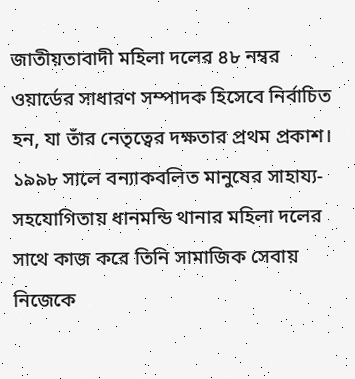জাতীয়তাবাদী মহিলা দলের ৪৮ নম্বর ওয়ার্ডের সাধারণ সম্পাদক হিসেবে নির্বাচিত হন, যা তাঁর নেতৃত্বের দক্ষতার প্রথম প্রকাশ।
১৯৯৮ সালে বন্যাকবলিত মানুষের সাহায্য-সহযোগিতায় ধানমন্ডি থানার মহিলা দলের সাথে কাজ করে তিনি সামাজিক সেবায় নিজেকে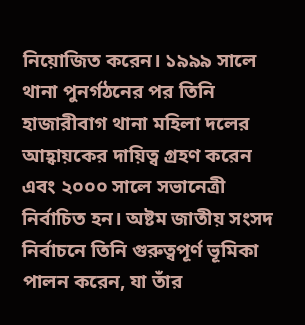নিয়োজিত করেন। ১৯৯৯ সালে থানা পুনর্গঠনের পর তিনি হাজারীবাগ থানা মহিলা দলের আহ্বায়কের দায়িত্ব গ্রহণ করেন এবং ২০০০ সালে সভানেত্রী নির্বাচিত হন। অষ্টম জাতীয় সংসদ নির্বাচনে তিনি গুরুত্বপূর্ণ ভূমিকা পালন করেন, যা তাঁর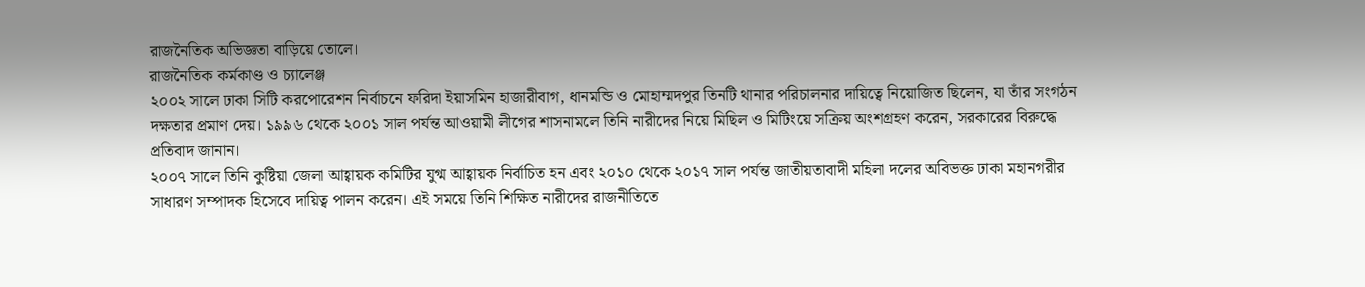রাজনৈতিক অভিজ্ঞতা বাড়িয়ে তোলে।
রাজনৈতিক কর্মকাণ্ড ও চ্যালেঞ্জ
২০০২ সালে ঢাকা সিটি করপোরেশন নির্বাচনে ফরিদা ইয়াসমিন হাজারীবাগ, ধানমন্ডি ও মোহাম্মদপুর তিনটি থানার পরিচালনার দায়িত্বে নিয়োজিত ছিলেন, যা তাঁর সংগঠন দক্ষতার প্রমাণ দেয়। ১৯৯৬ থেকে ২০০১ সাল পর্যন্ত আওয়ামী লীগের শাসনামলে তিনি নারীদের নিয়ে মিছিল ও মিটিংয়ে সক্রিয় অংশগ্রহণ করেন, সরকারের বিরুদ্ধে প্রতিবাদ জানান।
২০০৭ সালে তিনি কুষ্টিয়া জেলা আহ্বায়ক কমিটির যুগ্ম আহ্বায়ক নির্বাচিত হন এবং ২০১০ থেকে ২০১৭ সাল পর্যন্ত জাতীয়তাবাদী মহিলা দলের অবিভক্ত ঢাকা মহানগরীর সাধারণ সম্পাদক হিসেবে দায়িত্ব পালন করেন। এই সময়ে তিনি শিক্ষিত নারীদের রাজনীতিতে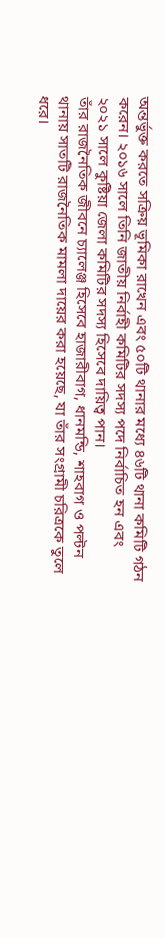অন্তর্ভুক্ত করতে সক্রিয় ভূমিকা রাখেন এবং ৫০টি থানার মধ্যে ৪৬টি থানা কমিটি গঠন করেন। ২০১৬ সালে তিনি জাতীয় নির্বাহী কমিটির সদস্য পদে নির্বাচিত হন এবং ২০২১ সালে কুষ্টিয়া জেলা কমিটির সদস্য হিসেবে দায়িত্ব পান।
তাঁর রাজনৈতিক জীবনে চ্যালেঞ্জ হিসেবে হাজারীবাগ, ধানমন্ডি, শাহবাগ ও পল্টন থানায় সাতটি রাজনৈতিক মামলা দায়ের করা হয়েছে, যা তাঁর সংগ্রামী চরিত্রকে তুলে ধরে।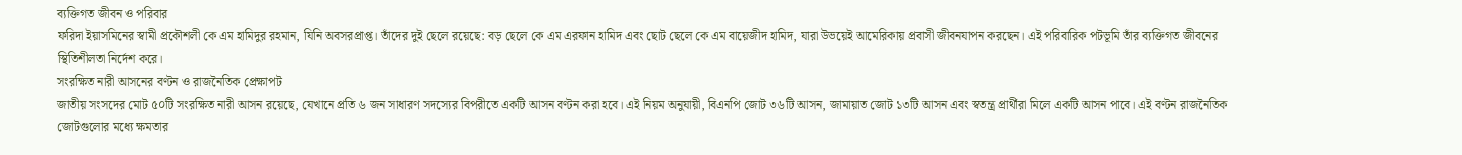ব্যক্তিগত জীবন ও পরিবার
ফরিদা ইয়াসমিনের স্বামী প্রকৌশলী কে এম হামিদুর রহমান, যিনি অবসরপ্রাপ্ত। তাঁদের দুই ছেলে রয়েছে: বড় ছেলে কে এম এরফান হামিদ এবং ছোট ছেলে কে এম বায়েজীদ হামিদ, যারা উভয়েই আমেরিকায় প্রবাসী জীবনযাপন করছেন। এই পরিবারিক পটভূমি তাঁর ব্যক্তিগত জীবনের স্থিতিশীলতা নির্দেশ করে।
সংরক্ষিত নারী আসনের বণ্টন ও রাজনৈতিক প্রেক্ষাপট
জাতীয় সংসদের মোট ৫০টি সংরক্ষিত নারী আসন রয়েছে, যেখানে প্রতি ৬ জন সাধারণ সদস্যের বিপরীতে একটি আসন বণ্টন করা হবে। এই নিয়ম অনুযায়ী, বিএনপি জোট ৩৬টি আসন, জামায়াত জোট ১৩টি আসন এবং স্বতন্ত্র প্রার্থীরা মিলে একটি আসন পাবে। এই বণ্টন রাজনৈতিক জোটগুলোর মধ্যে ক্ষমতার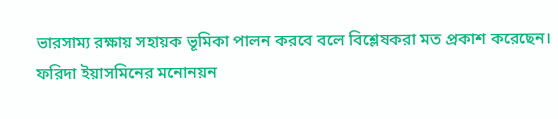ভারসাম্য রক্ষায় সহায়ক ভূমিকা পালন করবে বলে বিশ্লেষকরা মত প্রকাশ করেছেন।
ফরিদা ইয়াসমিনের মনোনয়ন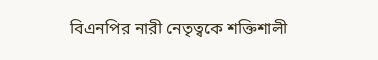বিএনপির নারী নেতৃত্বকে শক্তিশালী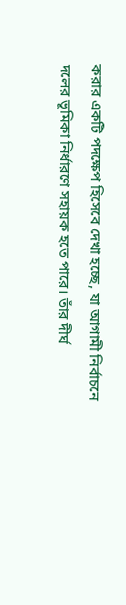করার একটি পদক্ষেপ হিসেবে দেখা হচ্ছে, যা আগামী নির্বাচনে দলের ভূমিকা নির্ধারণে সহায়ক হতে পারে। তাঁর দীর্ঘ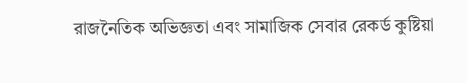রাজনৈতিক অভিজ্ঞতা এবং সামাজিক সেবার রেকর্ড কুষ্টিয়া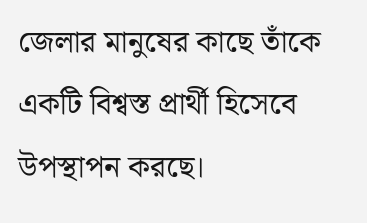জেলার মানুষের কাছে তাঁকে একটি বিশ্বস্ত প্রার্থী হিসেবে উপস্থাপন করছে।